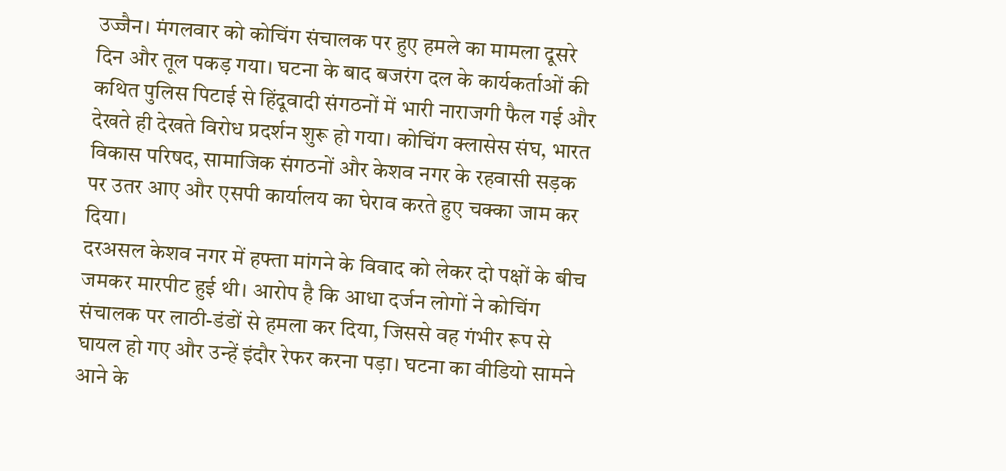उज्जैन। मंगलवार को कोचिंग संचालक पर हुए हमले का मामला दूसरे दिन और तूल पकड़ गया। घटना के बाद बजरंग दल के कार्यकर्ताओं की कथित पुलिस पिटाई से हिंदूवादी संगठनों में भारी नाराजगी फैल गई और देखते ही देखते विरोध प्रदर्शन शुरू हो गया। कोचिंग क्लासेस संघ, भारत विकास परिषद, सामाजिक संगठनों और केशव नगर के रहवासी सड़क पर उतर आए और एसपी कार्यालय का घेराव करते हुए चक्का जाम कर दिया।
दरअसल केशव नगर में हफ्ता मांगने के विवाद को लेकर दो पक्षों के बीच जमकर मारपीट हुई थी। आरोप है कि आधा दर्जन लोगों ने कोचिंग संचालक पर लाठी-डंडों से हमला कर दिया, जिससे वह गंभीर रूप से घायल हो गए और उन्हें इंदौर रेफर करना पड़ा। घटना का वीडियो सामने आने के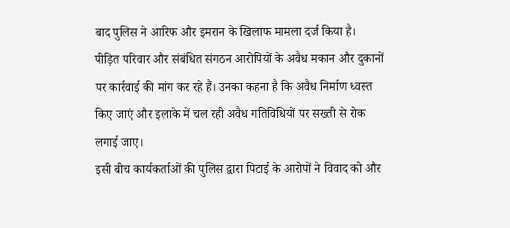बाद पुलिस ने आरिफ और इमरान के खिलाफ मामला दर्ज किया है।
पीड़ित परिवार और संबंधित संगठन आरोपियों के अवैध मकान और दुकानों पर कार्रवाई की मांग कर रहे हैं। उनका कहना है कि अवैध निर्माण ध्वस्त किए जाएं और इलाके में चल रही अवैध गतिविधियों पर सख्ती से रोक लगाई जाए।
इसी बीच कार्यकर्ताओं की पुलिस द्वारा पिटाई के आरोपों ने विवाद को और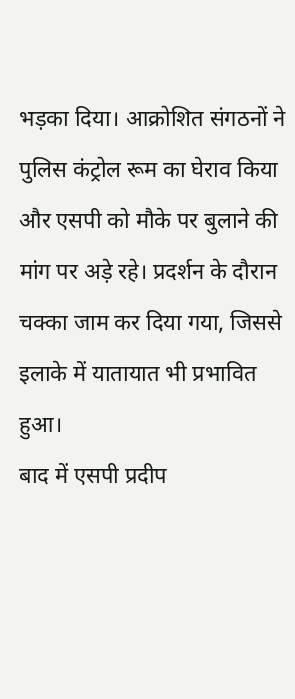भड़का दिया। आक्रोशित संगठनों ने पुलिस कंट्रोल रूम का घेराव किया और एसपी को मौके पर बुलाने की मांग पर अड़े रहे। प्रदर्शन के दौरान चक्का जाम कर दिया गया, जिससे इलाके में यातायात भी प्रभावित हुआ।
बाद में एसपी प्रदीप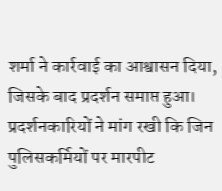शर्मा ने कार्रवाई का आश्वासन दिया, जिसके बाद प्रदर्शन समाप्त हुआ। प्रदर्शनकारियों ने मांग रखी कि जिन पुलिसकर्मियों पर मारपीट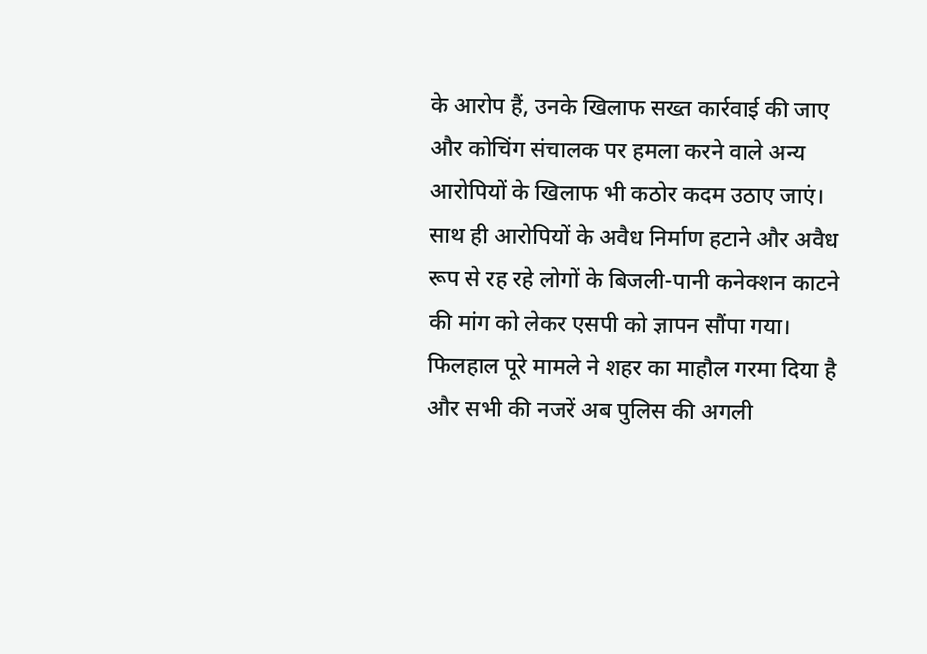के आरोप हैं, उनके खिलाफ सख्त कार्रवाई की जाए और कोचिंग संचालक पर हमला करने वाले अन्य आरोपियों के खिलाफ भी कठोर कदम उठाए जाएं। साथ ही आरोपियों के अवैध निर्माण हटाने और अवैध रूप से रह रहे लोगों के बिजली-पानी कनेक्शन काटने की मांग को लेकर एसपी को ज्ञापन सौंपा गया।
फिलहाल पूरे मामले ने शहर का माहौल गरमा दिया है और सभी की नजरें अब पुलिस की अगली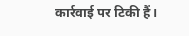कार्रवाई पर टिकी हैं।